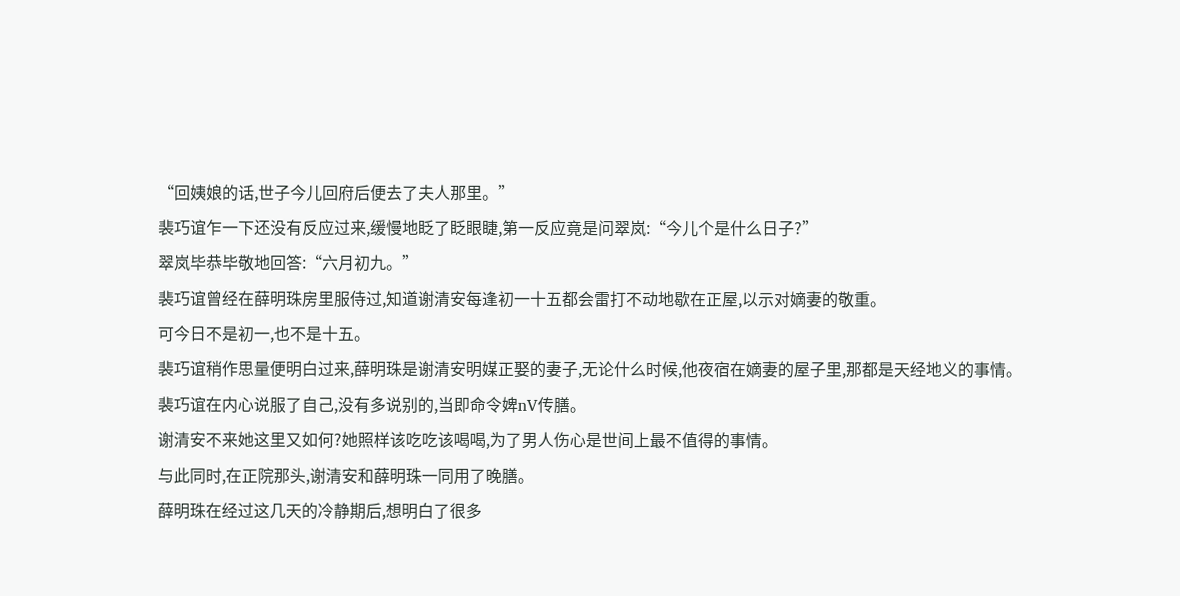“回姨娘的话,世子今儿回府后便去了夫人那里。”
裴巧谊乍一下还没有反应过来,缓慢地眨了眨眼睫,第一反应竟是问翠岚:“今儿个是什么日子?”
翠岚毕恭毕敬地回答:“六月初九。”
裴巧谊曾经在薛明珠房里服侍过,知道谢清安每逢初一十五都会雷打不动地歇在正屋,以示对嫡妻的敬重。
可今日不是初一,也不是十五。
裴巧谊稍作思量便明白过来,薛明珠是谢清安明媒正娶的妻子,无论什么时候,他夜宿在嫡妻的屋子里,那都是天经地义的事情。
裴巧谊在内心说服了自己,没有多说别的,当即命令婢nV传膳。
谢清安不来她这里又如何?她照样该吃吃该喝喝,为了男人伤心是世间上最不值得的事情。
与此同时,在正院那头,谢清安和薛明珠一同用了晚膳。
薛明珠在经过这几天的冷静期后,想明白了很多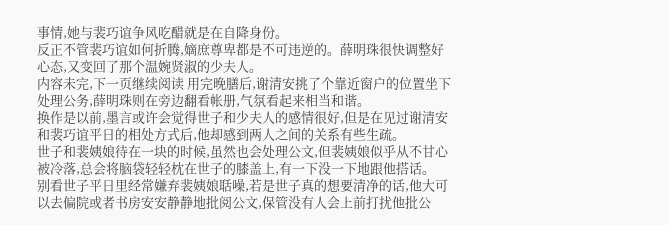事情,她与裴巧谊争风吃醋就是在自降身份。
反正不管裴巧谊如何折腾,嫡庶尊卑都是不可违逆的。薛明珠很快调整好心态,又变回了那个温婉贤淑的少夫人。
内容未完,下一页继续阅读 用完晚膳后,谢清安挑了个靠近窗户的位置坐下处理公务,薛明珠则在旁边翻看帐册,气氛看起来相当和谐。
换作是以前,墨言或许会觉得世子和少夫人的感情很好,但是在见过谢清安和裴巧谊平日的相处方式后,他却感到两人之间的关系有些生疏。
世子和裴姨娘待在一块的时候,虽然也会处理公文,但裴姨娘似乎从不甘心被冷落,总会将脑袋轻轻枕在世子的膝盖上,有一下没一下地跟他搭话。
别看世子平日里经常嫌弃裴姨娘聒噪,若是世子真的想要清净的话,他大可以去偏院或者书房安安静静地批阅公文,保管没有人会上前打扰他批公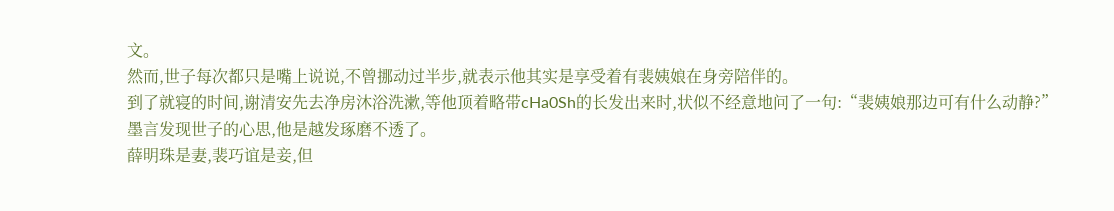文。
然而,世子每次都只是嘴上说说,不曾挪动过半步,就表示他其实是享受着有裴姨娘在身旁陪伴的。
到了就寝的时间,谢清安先去净房沐浴洗漱,等他顶着略带cHa0Sh的长发出来时,状似不经意地问了一句:“裴姨娘那边可有什么动静?”
墨言发现世子的心思,他是越发琢磨不透了。
薛明珠是妻,裴巧谊是妾,但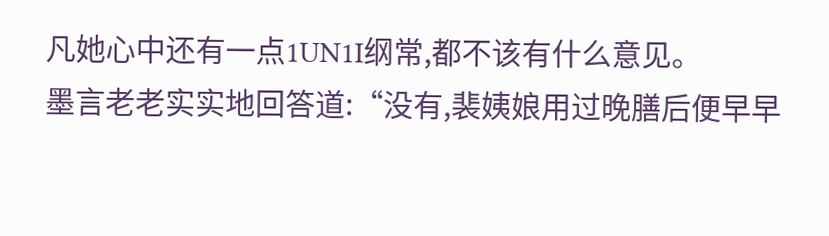凡她心中还有一点1UN1I纲常,都不该有什么意见。
墨言老老实实地回答道:“没有,裴姨娘用过晚膳后便早早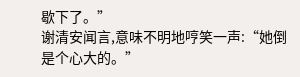歇下了。”
谢清安闻言,意味不明地哼笑一声:“她倒是个心大的。”